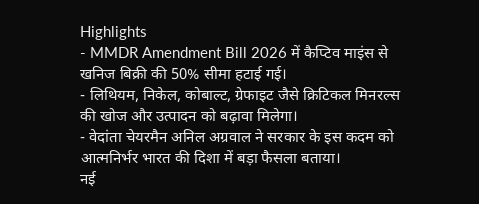Highlights
- MMDR Amendment Bill 2026 में कैप्टिव माइंस से खनिज बिक्री की 50% सीमा हटाई गई।
- लिथियम, निकेल, कोबाल्ट, ग्रेफाइट जैसे क्रिटिकल मिनरल्स की खोज और उत्पादन को बढ़ावा मिलेगा।
- वेदांता चेयरमैन अनिल अग्रवाल ने सरकार के इस कदम को आत्मनिर्भर भारत की दिशा में बड़ा फैसला बताया।
नई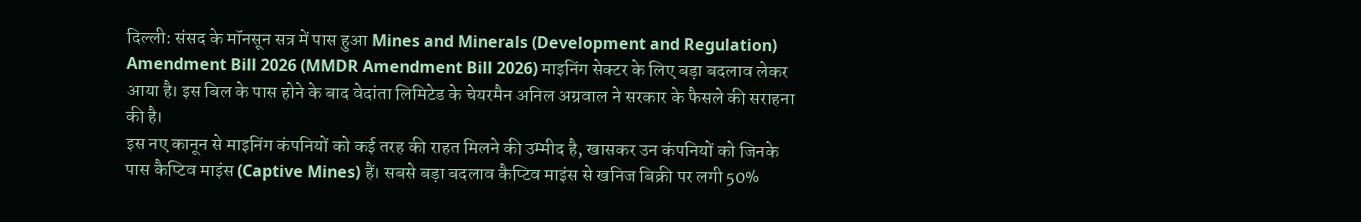दिल्ली: संसद के मॉनसून सत्र में पास हुआ Mines and Minerals (Development and Regulation) Amendment Bill 2026 (MMDR Amendment Bill 2026) माइनिंग सेक्टर के लिए बड़ा बदलाव लेकर आया है। इस बिल के पास होने के बाद वेदांता लिमिटेड के चेयरमैन अनिल अग्रवाल ने सरकार के फैसले की सराहना की है।
इस नए कानून से माइनिंग कंपनियों को कई तरह की राहत मिलने की उम्मीद है, खासकर उन कंपनियों को जिनके पास कैप्टिव माइंस (Captive Mines) हैं। सबसे बड़ा बदलाव कैप्टिव माइंस से खनिज बिक्री पर लगी 50%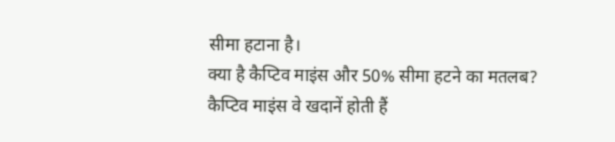सीमा हटाना है।
क्या है कैप्टिव माइंस और 50% सीमा हटने का मतलब?
कैप्टिव माइंस वे खदानें होती हैं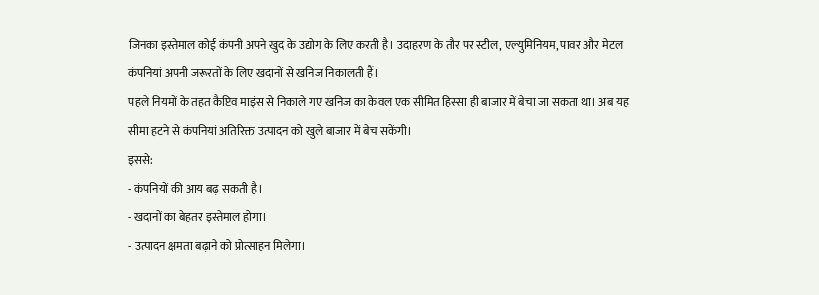जिनका इस्तेमाल कोई कंपनी अपने खुद के उद्योग के लिए करती है। उदाहरण के तौर पर स्टील, एल्युमिनियम, पावर और मेटल कंपनियां अपनी जरूरतों के लिए खदानों से खनिज निकालती हैं।
पहले नियमों के तहत कैप्टिव माइंस से निकाले गए खनिज का केवल एक सीमित हिस्सा ही बाजार में बेचा जा सकता था। अब यह सीमा हटने से कंपनियां अतिरिक्त उत्पादन को खुले बाजार में बेच सकेंगी।
इससे:
- कंपनियों की आय बढ़ सकती है।
- खदानों का बेहतर इस्तेमाल होगा।
- उत्पादन क्षमता बढ़ाने को प्रोत्साहन मिलेगा।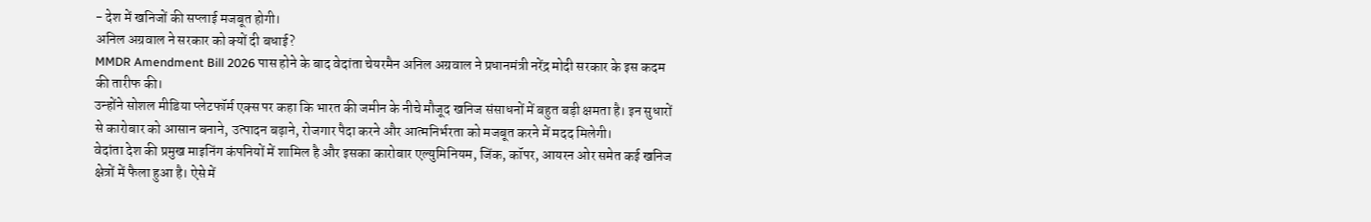- देश में खनिजों की सप्लाई मजबूत होगी।
अनिल अग्रवाल ने सरकार को क्यों दी बधाई?
MMDR Amendment Bill 2026 पास होने के बाद वेदांता चेयरमैन अनिल अग्रवाल ने प्रधानमंत्री नरेंद्र मोदी सरकार के इस कदम की तारीफ की।
उन्होंने सोशल मीडिया प्लेटफॉर्म एक्स पर कहा कि भारत की जमीन के नीचे मौजूद खनिज संसाधनों में बहुत बड़ी क्षमता है। इन सुधारों से कारोबार को आसान बनाने, उत्पादन बढ़ाने, रोजगार पैदा करने और आत्मनिर्भरता को मजबूत करने में मदद मिलेगी।
वेदांता देश की प्रमुख माइनिंग कंपनियों में शामिल है और इसका कारोबार एल्युमिनियम, जिंक, कॉपर, आयरन ओर समेत कई खनिज क्षेत्रों में फैला हुआ है। ऐसे में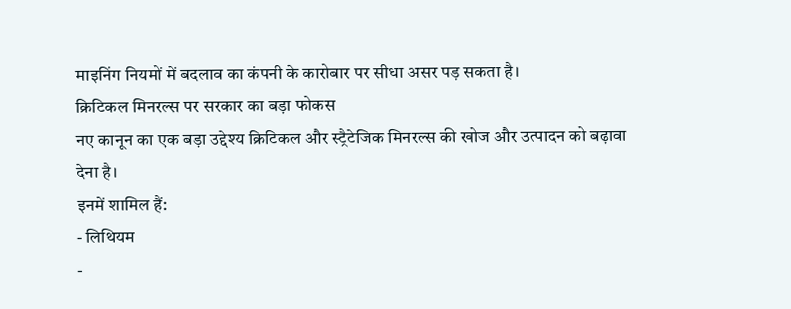माइनिंग नियमों में बदलाव का कंपनी के कारोबार पर सीधा असर पड़ सकता है।
क्रिटिकल मिनरल्स पर सरकार का बड़ा फोकस
नए कानून का एक बड़ा उद्देश्य क्रिटिकल और स्ट्रैटेजिक मिनरल्स की खोज और उत्पादन को बढ़ावा देना है।
इनमें शामिल हैं:
- लिथियम
-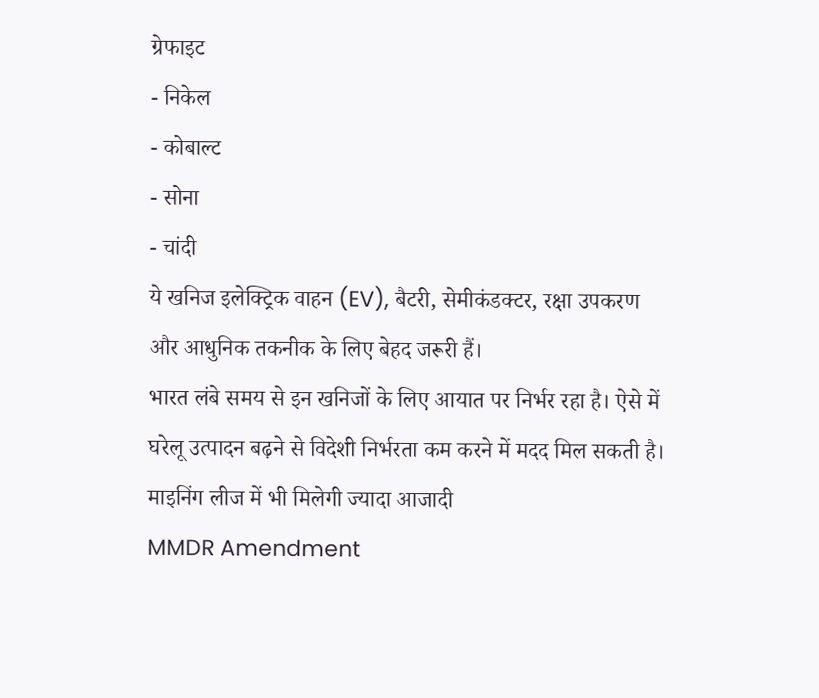ग्रेफाइट
- निकेल
- कोबाल्ट
- सोना
- चांदी
ये खनिज इलेक्ट्रिक वाहन (EV), बैटरी, सेमीकंडक्टर, रक्षा उपकरण और आधुनिक तकनीक के लिए बेहद जरूरी हैं।
भारत लंबे समय से इन खनिजों के लिए आयात पर निर्भर रहा है। ऐसे में घरेलू उत्पादन बढ़ने से विदेशी निर्भरता कम करने में मदद मिल सकती है।
माइनिंग लीज में भी मिलेगी ज्यादा आजादी
MMDR Amendment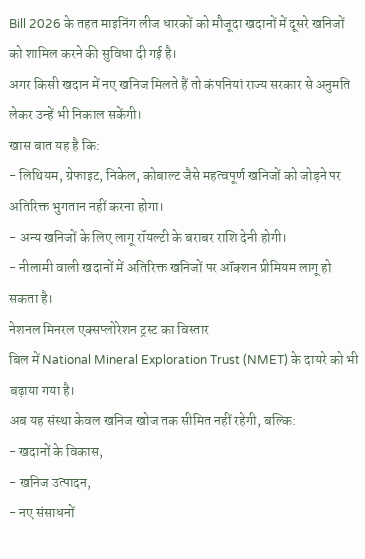Bill 2026 के तहत माइनिंग लीज धारकों को मौजूदा खदानों में दूसरे खनिजों को शामिल करने की सुविधा दी गई है।
अगर किसी खदान में नए खनिज मिलते हैं तो कंपनियां राज्य सरकार से अनुमति लेकर उन्हें भी निकाल सकेंगी।
खास बात यह है कि:
- लिथियम, ग्रेफाइट, निकेल, कोबाल्ट जैसे महत्वपूर्ण खनिजों को जोड़ने पर अतिरिक्त भुगतान नहीं करना होगा।
- अन्य खनिजों के लिए लागू रॉयल्टी के बराबर राशि देनी होगी।
- नीलामी वाली खदानों में अतिरिक्त खनिजों पर ऑक्शन प्रीमियम लागू हो सकता है।
नेशनल मिनरल एक्सप्लोरेशन ट्रस्ट का विस्तार
बिल में National Mineral Exploration Trust (NMET) के दायरे को भी बढ़ाया गया है।
अब यह संस्था केवल खनिज खोज तक सीमित नहीं रहेगी, बल्कि:
- खदानों के विकास,
- खनिज उत्पादन,
- नए संसाधनों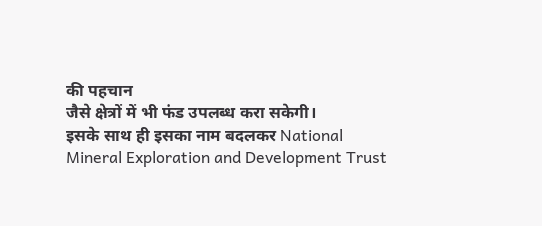की पहचान
जैसे क्षेत्रों में भी फंड उपलब्ध करा सकेगी।
इसके साथ ही इसका नाम बदलकर National Mineral Exploration and Development Trust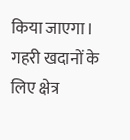किया जाएगा।
गहरी खदानों के लिए क्षेत्र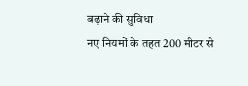बढ़ाने की सुविधा
नए नियमों के तहत 200 मीटर से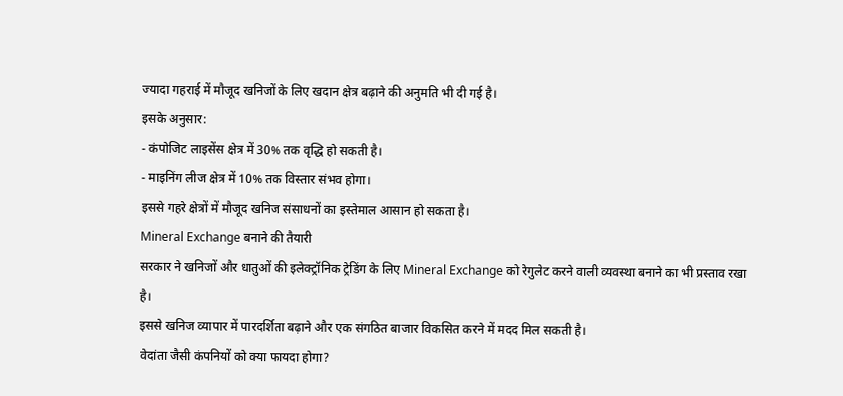ज्यादा गहराई में मौजूद खनिजों के लिए खदान क्षेत्र बढ़ाने की अनुमति भी दी गई है।
इसके अनुसार:
- कंपोजिट लाइसेंस क्षेत्र में 30% तक वृद्धि हो सकती है।
- माइनिंग लीज क्षेत्र में 10% तक विस्तार संभव होगा।
इससे गहरे क्षेत्रों में मौजूद खनिज संसाधनों का इस्तेमाल आसान हो सकता है।
Mineral Exchange बनाने की तैयारी
सरकार ने खनिजों और धातुओं की इलेक्ट्रॉनिक ट्रेडिंग के लिए Mineral Exchange को रेगुलेट करने वाली व्यवस्था बनाने का भी प्रस्ताव रखा है।
इससे खनिज व्यापार में पारदर्शिता बढ़ाने और एक संगठित बाजार विकसित करने में मदद मिल सकती है।
वेदांता जैसी कंपनियों को क्या फायदा होगा?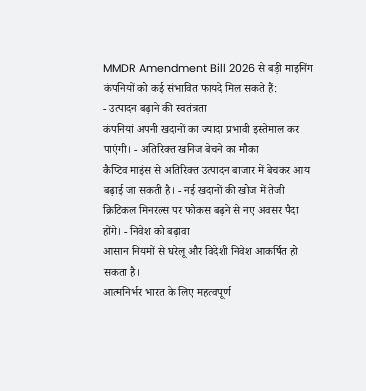MMDR Amendment Bill 2026 से बड़ी माइनिंग कंपनियों को कई संभावित फायदे मिल सकते हैं:
- उत्पादन बढ़ाने की स्वतंत्रता
कंपनियां अपनी खदानों का ज्यादा प्रभावी इस्तेमाल कर पाएंगी। - अतिरिक्त खनिज बेचने का मौका
कैप्टिव माइंस से अतिरिक्त उत्पादन बाजार में बेचकर आय बढ़ाई जा सकती है। - नई खदानों की खोज में तेजी
क्रिटिकल मिनरल्स पर फोकस बढ़ने से नए अवसर पैदा होंगे। - निवेश को बढ़ावा
आसान नियमों से घरेलू और विदेशी निवेश आकर्षित हो सकता है।
आत्मनिर्भर भारत के लिए महत्वपूर्ण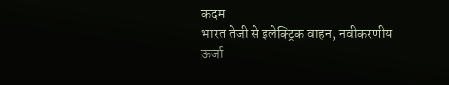कदम
भारत तेजी से इलेक्ट्रिक वाहन, नवीकरणीय ऊर्जा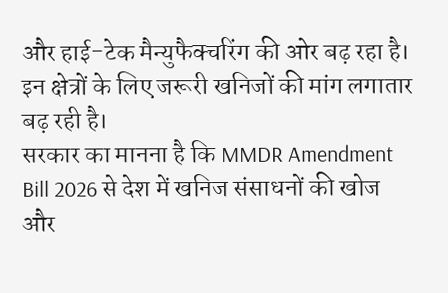और हाई-टेक मैन्युफैक्चरिंग की ओर बढ़ रहा है। इन क्षेत्रों के लिए जरूरी खनिजों की मांग लगातार बढ़ रही है।
सरकार का मानना है कि MMDR Amendment Bill 2026 से देश में खनिज संसाधनों की खोज और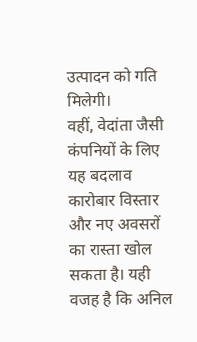उत्पादन को गति मिलेगी।
वहीं, वेदांता जैसी कंपनियों के लिए यह बदलाव कारोबार विस्तार और नए अवसरों का रास्ता खोल सकता है। यही वजह है कि अनिल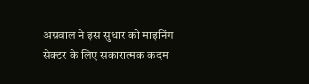अग्रवाल ने इस सुधार को माइनिंग सेक्टर के लिए सकारात्मक कदम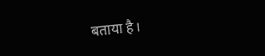बताया है।